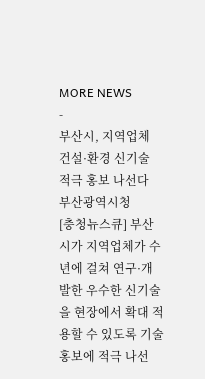MORE NEWS
-
부산시, 지역업체 건설·환경 신기술 적극 홍보 나선다
부산광역시청
[충청뉴스큐] 부산시가 지역업체가 수년에 걸쳐 연구·개발한 우수한 신기술을 현장에서 확대 적용할 수 있도록 기술 홍보에 적극 나선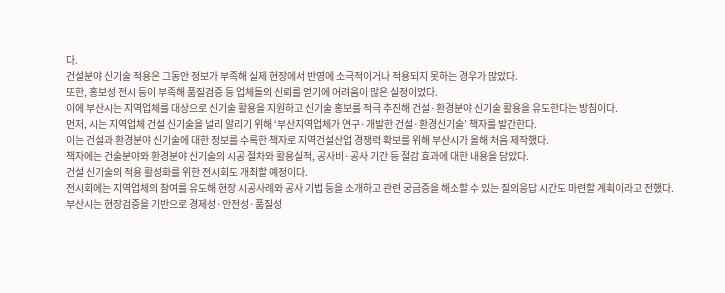다.
건설분야 신기술 적용은 그동안 정보가 부족해 실제 현장에서 반영에 소극적이거나 적용되지 못하는 경우가 많았다.
또한, 홍보성 전시 등이 부족해 품질검증 등 업체들의 신뢰를 얻기에 어려움이 많은 실정이었다.
이에 부산시는 지역업체를 대상으로 신기술 활용을 지원하고 신기술 홍보를 적극 추진해 건설·환경분야 신기술 활용을 유도한다는 방침이다.
먼저, 시는 지역업체 건설 신기술을 널리 알리기 위해 ‘부산지역업체가 연구·개발한 건설·환경신기술’ 책자를 발간한다.
이는 건설과 환경분야 신기술에 대한 정보를 수록한 책자로 지역건설산업 경쟁력 확보를 위해 부산시가 올해 처음 제작했다.
책자에는 건술분야와 환경분야 신기술의 시공 절차와 활용실적, 공사비·공사 기간 등 절감 효과에 대한 내용을 담았다.
건설 신기술의 적용 활성화를 위한 전시회도 개최할 예정이다.
전시회에는 지역업체의 참여를 유도해 현장 시공사례와 공사 기법 등을 소개하고 관련 궁금증을 해소할 수 있는 질의응답 시간도 마련할 계획이라고 전했다.
부산시는 현장검증을 기반으로 경제성·안전성·품질성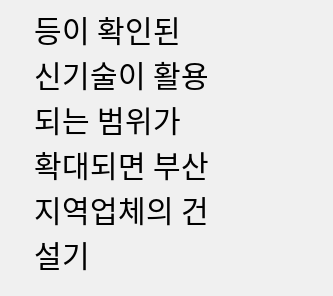등이 확인된 신기술이 활용되는 범위가 확대되면 부산지역업체의 건설기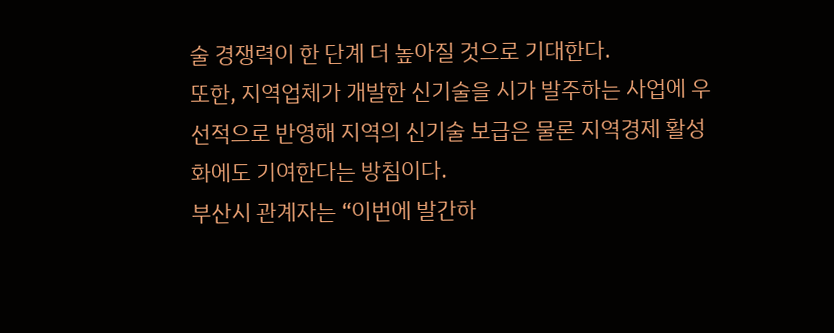술 경쟁력이 한 단계 더 높아질 것으로 기대한다.
또한, 지역업체가 개발한 신기술을 시가 발주하는 사업에 우선적으로 반영해 지역의 신기술 보급은 물론 지역경제 활성화에도 기여한다는 방침이다.
부산시 관계자는 “이번에 발간하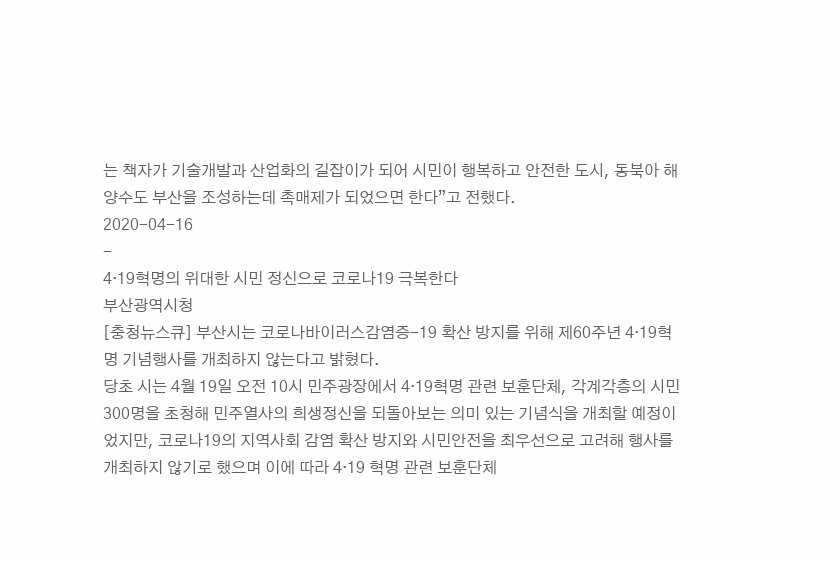는 책자가 기술개발과 산업화의 길잡이가 되어 시민이 행복하고 안전한 도시, 동북아 해양수도 부산을 조성하는데 촉매제가 되었으면 한다”고 전했다.
2020-04-16
-
4·19혁명의 위대한 시민 정신으로 코로나19 극복한다
부산광역시청
[충청뉴스큐] 부산시는 코로나바이러스감염증-19 확산 방지를 위해 제60주년 4·19혁명 기념행사를 개최하지 않는다고 밝혔다.
당초 시는 4월 19일 오전 10시 민주광장에서 4·19혁명 관련 보훈단체, 각계각층의 시민 300명을 초청해 민주열사의 희생정신을 되돌아보는 의미 있는 기념식을 개최할 예정이었지만, 코로나19의 지역사회 감염 확산 방지와 시민안전을 최우선으로 고려해 행사를 개최하지 않기로 했으며 이에 따라 4·19 혁명 관련 보훈단체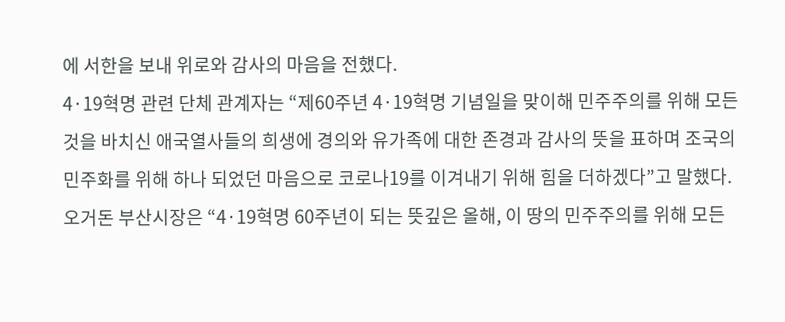에 서한을 보내 위로와 감사의 마음을 전했다.
4·19혁명 관련 단체 관계자는 “제60주년 4·19혁명 기념일을 맞이해 민주주의를 위해 모든 것을 바치신 애국열사들의 희생에 경의와 유가족에 대한 존경과 감사의 뜻을 표하며 조국의 민주화를 위해 하나 되었던 마음으로 코로나19를 이겨내기 위해 힘을 더하겠다”고 말했다.
오거돈 부산시장은 “4·19혁명 60주년이 되는 뜻깊은 올해, 이 땅의 민주주의를 위해 모든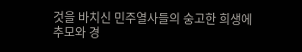것을 바치신 민주열사들의 숭고한 희생에 추모와 경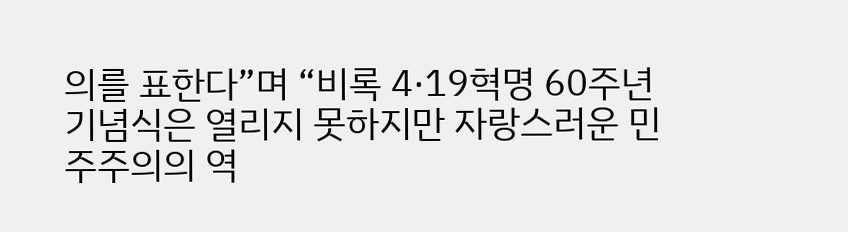의를 표한다”며 “비록 4·19혁명 60주년 기념식은 열리지 못하지만 자랑스러운 민주주의의 역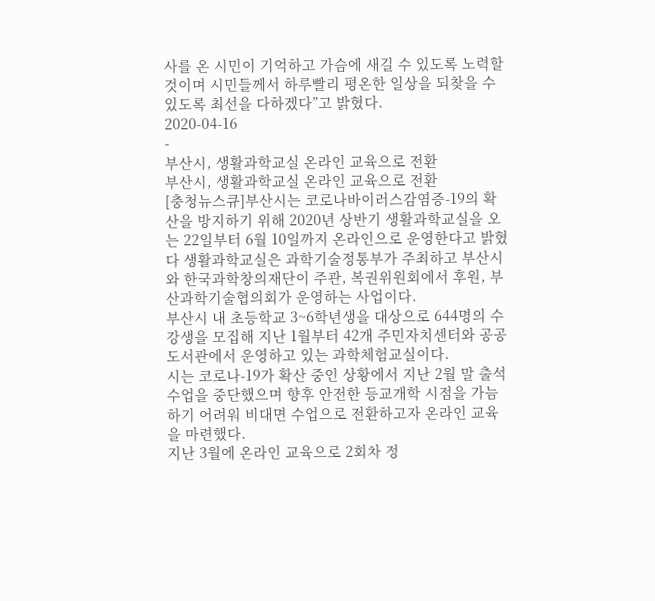사를 온 시민이 기억하고 가슴에 새길 수 있도록 노력할 것이며 시민들께서 하루빨리 평온한 일상을 되찾을 수 있도록 최선을 다하겠다”고 밝혔다.
2020-04-16
-
부산시, 생활과학교실 온라인 교육으로 전환
부산시, 생활과학교실 온라인 교육으로 전환
[충청뉴스큐]부산시는 코로나바이러스감염증-19의 확산을 방지하기 위해 2020년 상반기 생활과학교실을 오는 22일부터 6월 10일까지 온라인으로 운영한다고 밝혔다 생활과학교실은 과학기술정통부가 주최하고 부산시와 한국과학창의재단이 주관, 복권위원회에서 후원, 부산과학기술협의회가 운영하는 사업이다.
부산시 내 초등학교 3~6학년생을 대상으로 644명의 수강생을 모집해 지난 1월부터 42개 주민자치센터와 공공도서관에서 운영하고 있는 과학체험교실이다.
시는 코로나-19가 확산 중인 상황에서 지난 2월 말 출석수업을 중단했으며 향후 안전한 등교개학 시점을 가늠하기 어려워 비대면 수업으로 전환하고자 온라인 교육을 마련했다.
지난 3월에 온라인 교육으로 2회차 정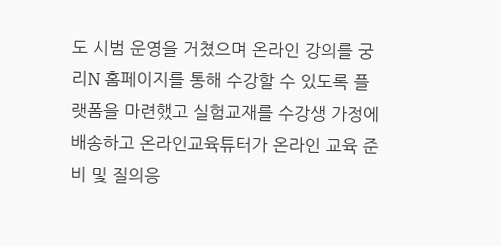도 시범 운영을 거쳤으며 온라인 강의를 궁리N 홈페이지를 통해 수강할 수 있도록 플랫폼을 마련했고 실험교재를 수강생 가정에 배송하고 온라인교육튜터가 온라인 교육 준비 및 질의응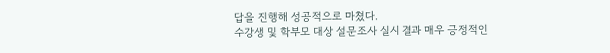답을 진행해 성공적으로 마쳤다.
수강생 및 학부모 대상 설문조사 실시 결과 매우 긍정적인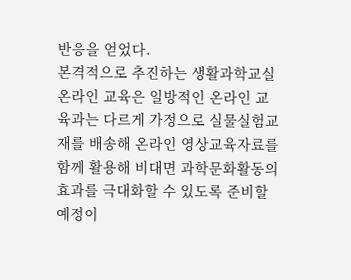반응을 얻었다.
본격적으로 추진하는 생활과학교실 온라인 교육은 일방적인 온라인 교육과는 다르게 가정으로 실물실험교재를 배송해 온라인 영상교육자료를 함께 활용해 비대면 과학문화활동의 효과를 극대화할 수 있도록 준비할 예정이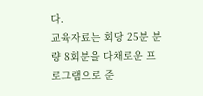다.
교육자료는 회당 25분 분량 8회분을 다채로운 프로그램으로 준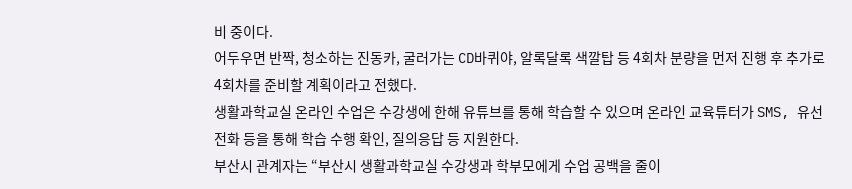비 중이다.
어두우면 반짝, 청소하는 진동카, 굴러가는 CD바퀴야, 알록달록 색깔탑 등 4회차 분량을 먼저 진행 후 추가로 4회차를 준비할 계획이라고 전했다.
생활과학교실 온라인 수업은 수강생에 한해 유튜브를 통해 학습할 수 있으며 온라인 교육튜터가 SMS, 유선전화 등을 통해 학습 수행 확인, 질의응답 등 지원한다.
부산시 관계자는 “부산시 생활과학교실 수강생과 학부모에게 수업 공백을 줄이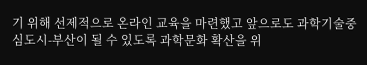기 위해 선제적으로 온라인 교육을 마련했고 앞으로도 과학기술중심도시-부산이 될 수 있도록 과학문화 확산을 위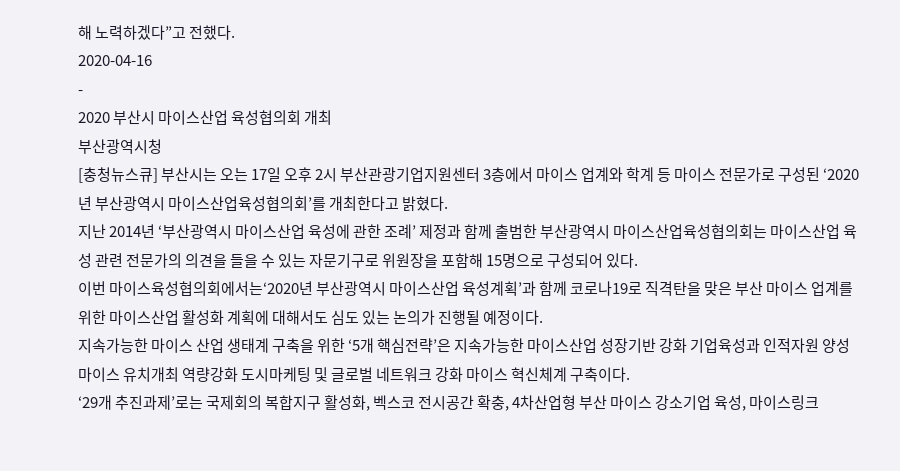해 노력하겠다”고 전했다.
2020-04-16
-
2020 부산시 마이스산업 육성협의회 개최
부산광역시청
[충청뉴스큐] 부산시는 오는 17일 오후 2시 부산관광기업지원센터 3층에서 마이스 업계와 학계 등 마이스 전문가로 구성된 ‘2020년 부산광역시 마이스산업육성협의회’를 개최한다고 밝혔다.
지난 2014년 ‘부산광역시 마이스산업 육성에 관한 조례’ 제정과 함께 출범한 부산광역시 마이스산업육성협의회는 마이스산업 육성 관련 전문가의 의견을 들을 수 있는 자문기구로 위원장을 포함해 15명으로 구성되어 있다.
이번 마이스육성협의회에서는‘2020년 부산광역시 마이스산업 육성계획’과 함께 코로나19로 직격탄을 맞은 부산 마이스 업계를 위한 마이스산업 활성화 계획에 대해서도 심도 있는 논의가 진행될 예정이다.
지속가능한 마이스 산업 생태계 구축을 위한 ‘5개 핵심전략’은 지속가능한 마이스산업 성장기반 강화 기업육성과 인적자원 양성 마이스 유치개최 역량강화 도시마케팅 및 글로벌 네트워크 강화 마이스 혁신체계 구축이다.
‘29개 추진과제’로는 국제회의 복합지구 활성화, 벡스코 전시공간 확충, 4차산업형 부산 마이스 강소기업 육성, 마이스링크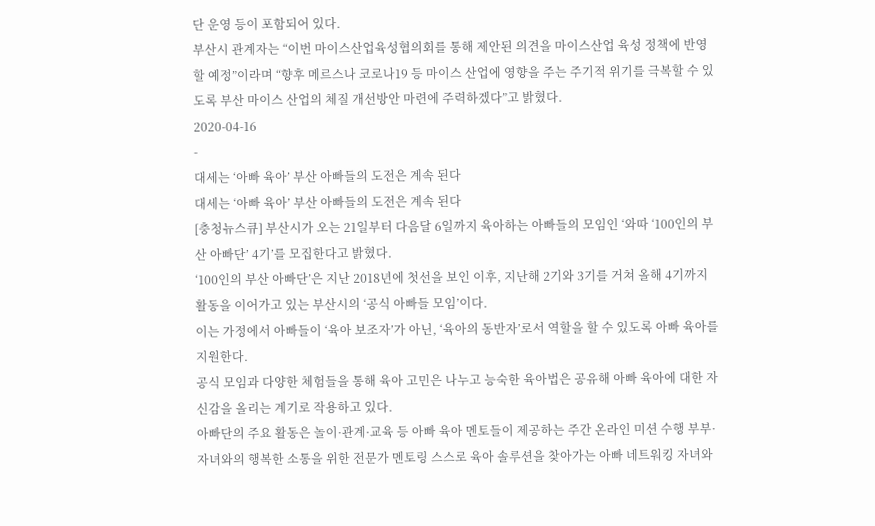단 운영 등이 포함되어 있다.
부산시 관계자는 “이번 마이스산업육성협의회를 통해 제안된 의견을 마이스산업 육성 정책에 반영할 예정”이라며 “향후 메르스나 코로나19 등 마이스 산업에 영향을 주는 주기적 위기를 극복할 수 있도록 부산 마이스 산업의 체질 개선방안 마련에 주력하겠다”고 밝혔다.
2020-04-16
-
대세는 ‘아빠 육아’ 부산 아빠들의 도전은 계속 된다
대세는 ‘아빠 육아’ 부산 아빠들의 도전은 계속 된다
[충청뉴스큐] 부산시가 오는 21일부터 다음달 6일까지 육아하는 아빠들의 모임인 ‘와따 ‘100인의 부산 아빠단’ 4기’를 모집한다고 밝혔다.
‘100인의 부산 아빠단’은 지난 2018년에 첫선을 보인 이후, 지난해 2기와 3기를 거쳐 올해 4기까지 활동을 이어가고 있는 부산시의 ‘공식 아빠들 모임’이다.
이는 가정에서 아빠들이 ‘육아 보조자’가 아닌, ‘육아의 동반자’로서 역할을 할 수 있도록 아빠 육아를 지원한다.
공식 모임과 다양한 체험들을 통해 육아 고민은 나누고 능숙한 육아법은 공유해 아빠 육아에 대한 자신감을 올리는 계기로 작용하고 있다.
아빠단의 주요 활동은 놀이·관계·교육 등 아빠 육아 멘토들이 제공하는 주간 온라인 미션 수행 부부·자녀와의 행복한 소통을 위한 전문가 멘토링 스스로 육아 솔루션을 찾아가는 아빠 네트워킹 자녀와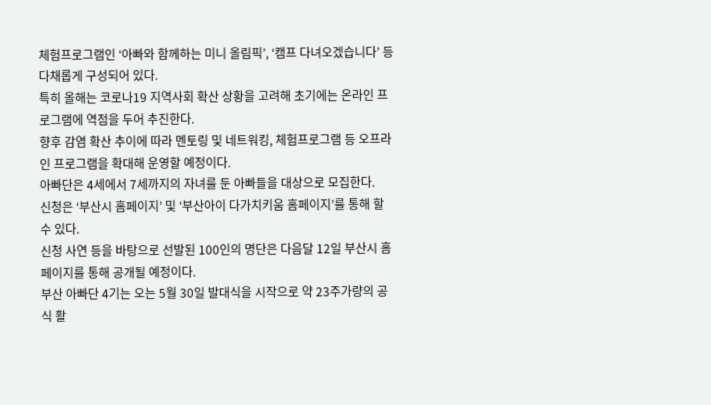체험프로그램인 ‘아빠와 함께하는 미니 올림픽’, ‘캠프 다녀오겠습니다’ 등 다채롭게 구성되어 있다.
특히 올해는 코로나19 지역사회 확산 상황을 고려해 초기에는 온라인 프로그램에 역점을 두어 추진한다.
향후 감염 확산 추이에 따라 멘토링 및 네트워킹, 체험프로그램 등 오프라인 프로그램을 확대해 운영할 예정이다.
아빠단은 4세에서 7세까지의 자녀를 둔 아빠들을 대상으로 모집한다.
신청은 ‘부산시 홈페이지’ 및 ‘부산아이 다가치키움 홈페이지’를 통해 할 수 있다.
신청 사연 등을 바탕으로 선발된 100인의 명단은 다음달 12일 부산시 홈페이지를 통해 공개될 예정이다.
부산 아빠단 4기는 오는 5월 30일 발대식을 시작으로 약 23주가량의 공식 활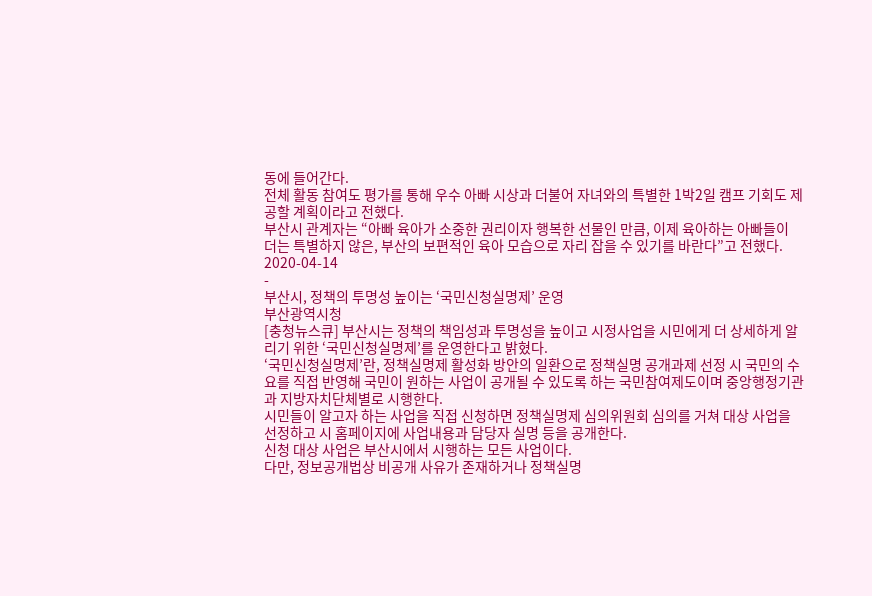동에 들어간다.
전체 활동 참여도 평가를 통해 우수 아빠 시상과 더불어 자녀와의 특별한 1박2일 캠프 기회도 제공할 계획이라고 전했다.
부산시 관계자는 “아빠 육아가 소중한 권리이자 행복한 선물인 만큼, 이제 육아하는 아빠들이 더는 특별하지 않은, 부산의 보편적인 육아 모습으로 자리 잡을 수 있기를 바란다”고 전했다.
2020-04-14
-
부산시, 정책의 투명성 높이는 ‘국민신청실명제’ 운영
부산광역시청
[충청뉴스큐] 부산시는 정책의 책임성과 투명성을 높이고 시정사업을 시민에게 더 상세하게 알리기 위한 ‘국민신청실명제’를 운영한다고 밝혔다.
‘국민신청실명제’란, 정책실명제 활성화 방안의 일환으로 정책실명 공개과제 선정 시 국민의 수요를 직접 반영해 국민이 원하는 사업이 공개될 수 있도록 하는 국민참여제도이며 중앙행정기관과 지방자치단체별로 시행한다.
시민들이 알고자 하는 사업을 직접 신청하면 정책실명제 심의위원회 심의를 거쳐 대상 사업을 선정하고 시 홈페이지에 사업내용과 담당자 실명 등을 공개한다.
신청 대상 사업은 부산시에서 시행하는 모든 사업이다.
다만, 정보공개법상 비공개 사유가 존재하거나 정책실명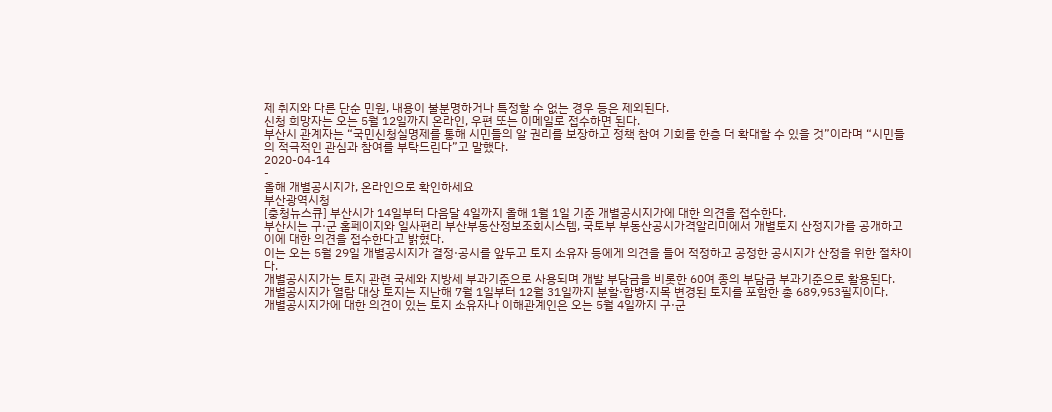제 취지와 다른 단순 민원, 내용이 불분명하거나 특정할 수 없는 경우 등은 제외된다.
신청 희망자는 오는 5월 12일까지 온라인, 우편 또는 이메일로 접수하면 된다.
부산시 관계자는 “국민신청실명제를 통해 시민들의 알 권리를 보장하고 정책 참여 기회를 한층 더 확대할 수 있을 것”이라며 “시민들의 적극적인 관심과 참여를 부탁드린다”고 말했다.
2020-04-14
-
올해 개별공시지가, 온라인으로 확인하세요
부산광역시청
[충청뉴스큐] 부산시가 14일부터 다음달 4일까지 올해 1월 1일 기준 개별공시지가에 대한 의견을 접수한다.
부산시는 구·군 홈페이지와 일사편리 부산부동산정보조회시스템, 국토부 부동산공시가격알리미에서 개별토지 산정지가를 공개하고 이에 대한 의견을 접수한다고 밝혔다.
이는 오는 5월 29일 개별공시지가 결정·공시를 앞두고 토지 소유자 등에게 의견을 들어 적정하고 공정한 공시지가 산정을 위한 절차이다.
개별공시지가는 토지 관련 국세와 지방세 부과기준으로 사용되며 개발 부담금을 비롯한 60여 종의 부담금 부과기준으로 활용된다.
개별공시지가 열람 대상 토지는 지난해 7월 1일부터 12월 31일까지 분할·합병·지목 변경된 토지를 포함한 총 689,953필지이다.
개별공시지가에 대한 의견이 있는 토지 소유자나 이해관계인은 오는 5월 4일까지 구·군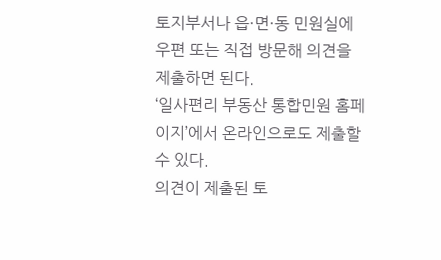토지부서나 읍·면·동 민원실에 우편 또는 직접 방문해 의견을 제출하면 된다.
‘일사편리 부동산 통합민원 홈페이지’에서 온라인으로도 제출할 수 있다.
의견이 제출된 토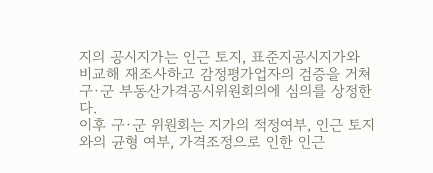지의 공시지가는 인근 토지, 표준지공시지가와 비교해 재조사하고 감정평가업자의 검증을 거쳐 구·군 부동산가격공시위원회의에 심의를 상정한다.
이후 구·군 위원회는 지가의 적정여부, 인근 토지와의 균형 여부, 가격조정으로 인한 인근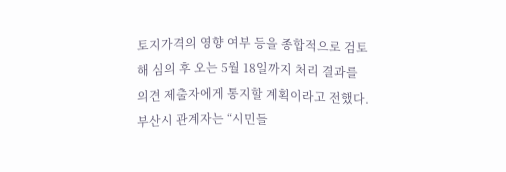토지가격의 영향 여부 등을 종합적으로 검토해 심의 후 오는 5월 18일까지 처리 결과를 의견 제출자에게 통지할 계획이라고 전했다.
부산시 관계자는 “시민들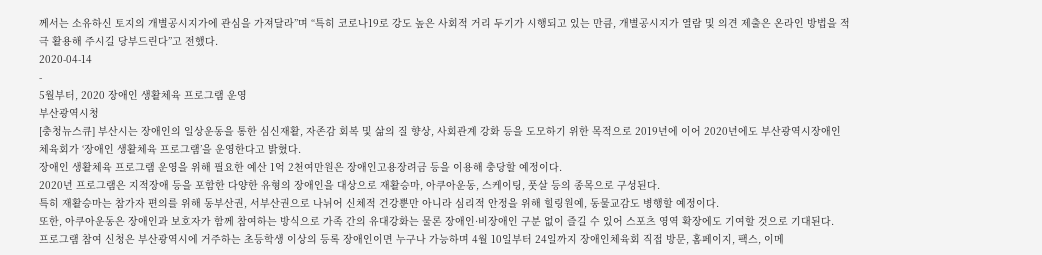께서는 소유하신 토지의 개별공시지가에 관심을 가져달라”며 “특히 코로나19로 강도 높은 사회적 거리 두기가 시행되고 있는 만큼, 개별공시지가 열람 및 의견 제출은 온라인 방법을 적극 활용해 주시길 당부드린다”고 전했다.
2020-04-14
-
5월부터, 2020 장애인 생활체육 프로그램 운영
부산광역시청
[충청뉴스큐] 부산시는 장애인의 일상운동을 통한 심신재활, 자존감 회복 및 삶의 질 향상, 사회관계 강화 등을 도모하기 위한 목적으로 2019년에 이어 2020년에도 부산광역시장애인체육회가 ‘장애인 생활체육 프로그램’을 운영한다고 밝혔다.
장애인 생활체육 프로그램 운영을 위해 필요한 예산 1억 2천여만원은 장애인고용장려금 등을 이용해 충당할 예정이다.
2020년 프로그램은 지적장애 등을 포함한 다양한 유형의 장애인을 대상으로 재활승마, 아쿠아운동, 스케이팅, 풋살 등의 종목으로 구성된다.
특히 재활승마는 참가자 편의를 위해 동부산권, 서부산권으로 나뉘어 신체적 건강뿐만 아니라 심리적 안정을 위해 힐링원예, 동물교감도 병행할 예정이다.
또한, 아쿠아운동은 장애인과 보호자가 함께 참여하는 방식으로 가족 간의 유대강화는 물론 장애인·비장애인 구분 없이 즐길 수 있어 스포츠 영역 확장에도 기여할 것으로 기대된다.
프로그램 참여 신청은 부산광역시에 거주하는 초등학생 이상의 등록 장애인이면 누구나 가능하며 4월 10일부터 24일까지 장애인체육회 직접 방문, 홈페이지, 팩스, 이메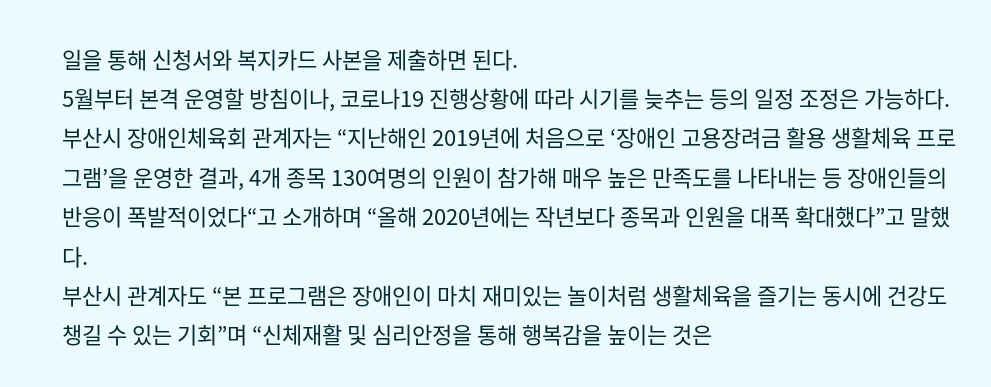일을 통해 신청서와 복지카드 사본을 제출하면 된다.
5월부터 본격 운영할 방침이나, 코로나19 진행상황에 따라 시기를 늦추는 등의 일정 조정은 가능하다.
부산시 장애인체육회 관계자는 “지난해인 2019년에 처음으로 ‘장애인 고용장려금 활용 생활체육 프로그램’을 운영한 결과, 4개 종목 130여명의 인원이 참가해 매우 높은 만족도를 나타내는 등 장애인들의 반응이 폭발적이었다“고 소개하며 “올해 2020년에는 작년보다 종목과 인원을 대폭 확대했다”고 말했다.
부산시 관계자도 “본 프로그램은 장애인이 마치 재미있는 놀이처럼 생활체육을 즐기는 동시에 건강도 챙길 수 있는 기회”며 “신체재활 및 심리안정을 통해 행복감을 높이는 것은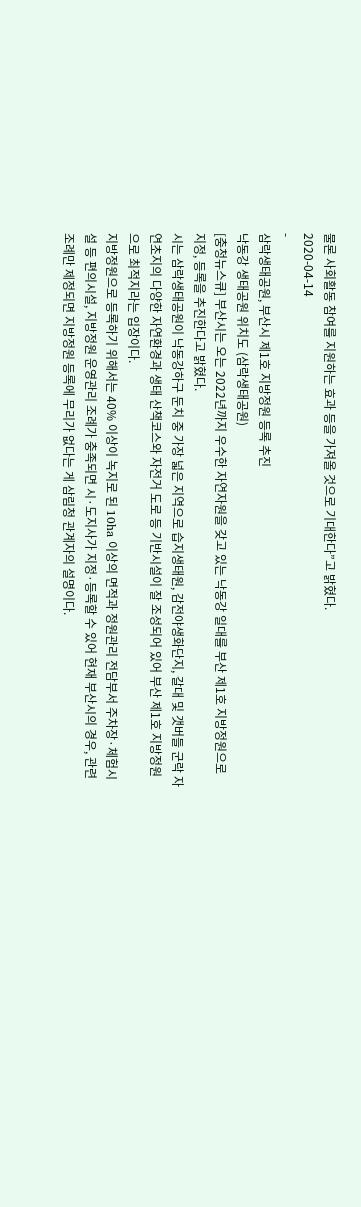물론 사회활동 참여를 지원하는 효과 등을 가져올 것으로 기대한다”고 밝혔다.
2020-04-14
-
삼락생태공원, 부산시 제1호 지방정원 등록 추진
낙동강 생태공원 위치도 (삼락생태공원)
[충청뉴스큐] 부산시는 오는 2022년까지 우수한 자연자원을 갖고 있는 낙동강 일대를 부산 제1호 지방정원으로 지정, 등록을 추진한다고 밝혔다.
시는 삼락생태공원이 낙동강하구 둔치 중 가장 넓은 지역으로 습지생태원, 감전야생화단지, 갈대 및 갯버들 군락 자연초지의 다양한 자연환경과 생태 산책코스와 자전거 도로 등 기반시설이 잘 조성되어 있어 부산 제1호 지방정원으로 최적지라는 입장이다.
지방정원으로 등록하기 위해서는 40% 이상이 녹지로 된 10ha 이상의 면적과 정원관리 전담부서 주차장·체험시설 등 편의시설, 지방정원 운영관리 조례가 충족되면 시·도지사가 지정·등록할 수 있어 현재 부산시의 경우, 관련 조례만 제정되면 지방정원 등록에 무리가 없다는 게 삼림청 관계자의 설명이다.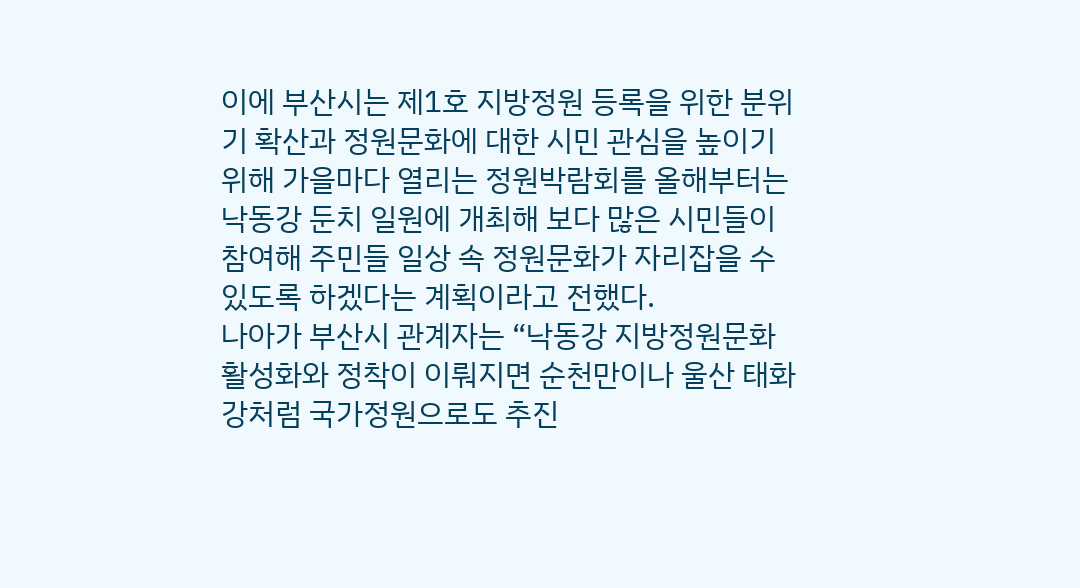이에 부산시는 제1호 지방정원 등록을 위한 분위기 확산과 정원문화에 대한 시민 관심을 높이기 위해 가을마다 열리는 정원박람회를 올해부터는 낙동강 둔치 일원에 개최해 보다 많은 시민들이 참여해 주민들 일상 속 정원문화가 자리잡을 수 있도록 하겠다는 계획이라고 전했다.
나아가 부산시 관계자는 “낙동강 지방정원문화 활성화와 정착이 이뤄지면 순천만이나 울산 태화강처럼 국가정원으로도 추진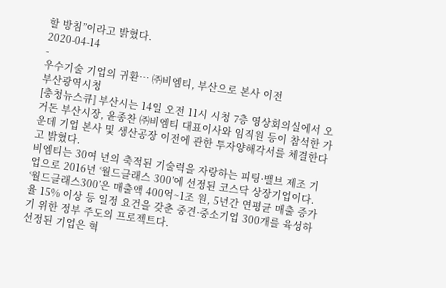할 방침”이라고 밝혔다.
2020-04-14
-
우수기술 기업의 귀환… ㈜비엠티, 부산으로 본사 이전
부산광역시청
[충청뉴스큐] 부산시는 14일 오전 11시 시청 7층 영상회의실에서 오거돈 부산시장, 윤종찬 ㈜비엠티 대표이사와 임직원 등이 참석한 가운데 기업 본사 및 생산공장 이전에 관한 투자양해각서를 체결한다고 밝혔다.
비엠티는 30여 년의 축적된 기술력을 자랑하는 피팅·밸브 제조 기업으로 2016년 ‘월드클래스 300’에 선정된 코스닥 상장기업이다.
‘월드클래스300’은 매출액 400억~1조 원, 5년간 연평균 매출 증가율 15% 이상 등 일정 요건을 갖춘 중견·중소기업 300개를 육성하기 위한 정부 주도의 프로젝트다.
선정된 기업은 혁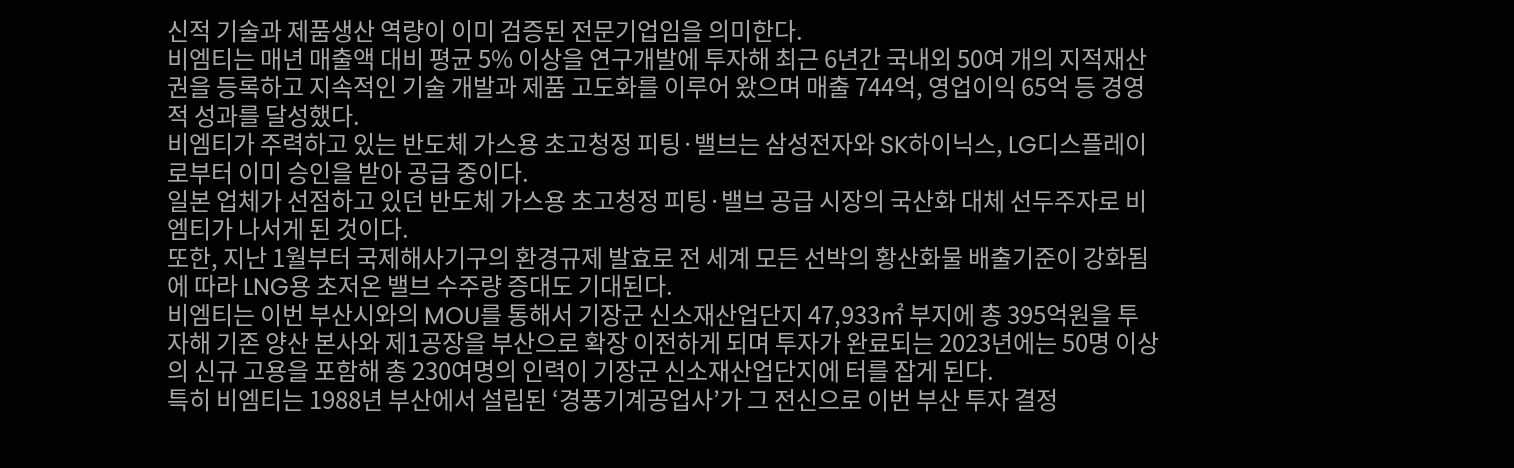신적 기술과 제품생산 역량이 이미 검증된 전문기업임을 의미한다.
비엠티는 매년 매출액 대비 평균 5% 이상을 연구개발에 투자해 최근 6년간 국내외 50여 개의 지적재산권을 등록하고 지속적인 기술 개발과 제품 고도화를 이루어 왔으며 매출 744억, 영업이익 65억 등 경영적 성과를 달성했다.
비엠티가 주력하고 있는 반도체 가스용 초고청정 피팅·밸브는 삼성전자와 SK하이닉스, LG디스플레이로부터 이미 승인을 받아 공급 중이다.
일본 업체가 선점하고 있던 반도체 가스용 초고청정 피팅·밸브 공급 시장의 국산화 대체 선두주자로 비엠티가 나서게 된 것이다.
또한, 지난 1월부터 국제해사기구의 환경규제 발효로 전 세계 모든 선박의 황산화물 배출기준이 강화됨에 따라 LNG용 초저온 밸브 수주량 증대도 기대된다.
비엠티는 이번 부산시와의 MOU를 통해서 기장군 신소재산업단지 47,933㎡ 부지에 총 395억원을 투자해 기존 양산 본사와 제1공장을 부산으로 확장 이전하게 되며 투자가 완료되는 2023년에는 50명 이상의 신규 고용을 포함해 총 230여명의 인력이 기장군 신소재산업단지에 터를 잡게 된다.
특히 비엠티는 1988년 부산에서 설립된 ‘경풍기계공업사’가 그 전신으로 이번 부산 투자 결정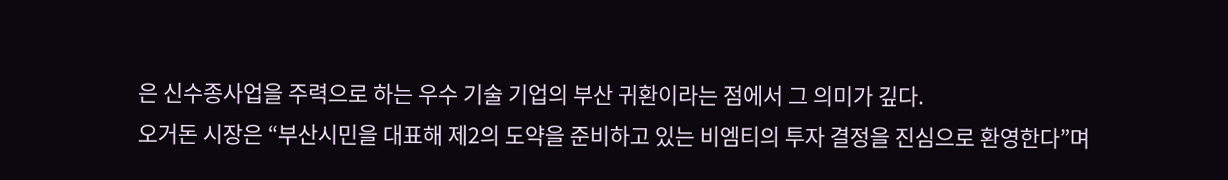은 신수종사업을 주력으로 하는 우수 기술 기업의 부산 귀환이라는 점에서 그 의미가 깊다.
오거돈 시장은 “부산시민을 대표해 제2의 도약을 준비하고 있는 비엠티의 투자 결정을 진심으로 환영한다”며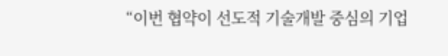“이번 협약이 선도적 기술개발 중심의 기업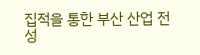집적을 통한 부산 산업 전성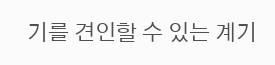기를 견인할 수 있는 계기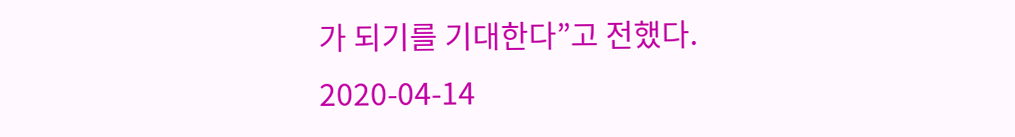가 되기를 기대한다”고 전했다.
2020-04-14